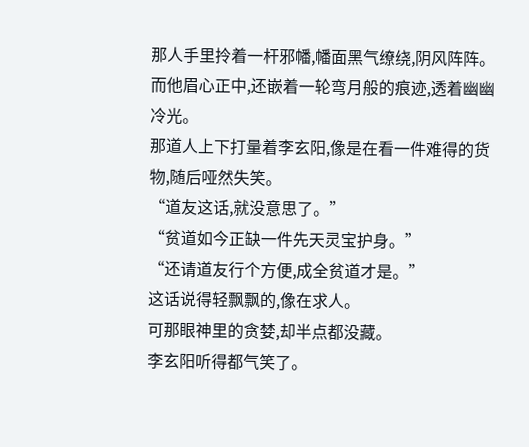那人手里拎着一杆邪幡,幡面黑气缭绕,阴风阵阵。
而他眉心正中,还嵌着一轮弯月般的痕迹,透着幽幽冷光。
那道人上下打量着李玄阳,像是在看一件难得的货物,随后哑然失笑。
“道友这话,就没意思了。”
“贫道如今正缺一件先天灵宝护身。”
“还请道友行个方便,成全贫道才是。”
这话说得轻飘飘的,像在求人。
可那眼神里的贪婪,却半点都没藏。
李玄阳听得都气笑了。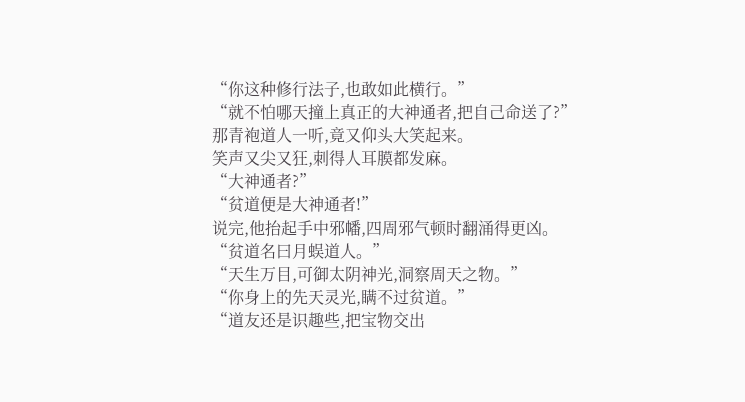“你这种修行法子,也敢如此横行。”
“就不怕哪天撞上真正的大神通者,把自己命送了?”
那青袍道人一听,竟又仰头大笑起来。
笑声又尖又狂,刺得人耳膜都发麻。
“大神通者?”
“贫道便是大神通者!”
说完,他抬起手中邪幡,四周邪气顿时翻涌得更凶。
“贫道名曰月蜈道人。”
“天生万目,可御太阴神光,洞察周天之物。”
“你身上的先天灵光,瞒不过贫道。”
“道友还是识趣些,把宝物交出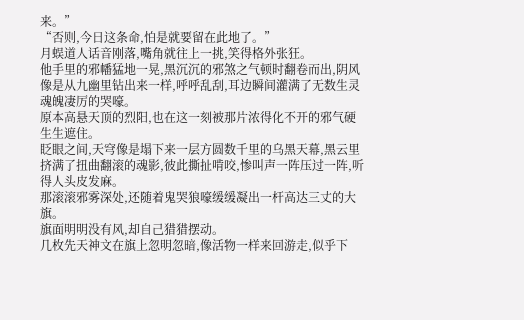来。”
“否则,今日这条命,怕是就要留在此地了。”
月蜈道人话音刚落,嘴角就往上一挑,笑得格外张狂。
他手里的邪幡猛地一晃,黑沉沉的邪煞之气顿时翻卷而出,阴风像是从九幽里钻出来一样,呼呼乱刮,耳边瞬间灌满了无数生灵魂魄凄厉的哭嚎。
原本高悬天顶的烈阳,也在这一刻被那片浓得化不开的邪气硬生生遮住。
眨眼之间,天穹像是塌下来一层方圆数千里的乌黑天幕,黑云里挤满了扭曲翻滚的魂影,彼此撕扯啃咬,惨叫声一阵压过一阵,听得人头皮发麻。
那滚滚邪雾深处,还随着鬼哭狼嚎缓缓凝出一杆高达三丈的大旗。
旗面明明没有风,却自己猎猎摆动。
几枚先天神文在旗上忽明忽暗,像活物一样来回游走,似乎下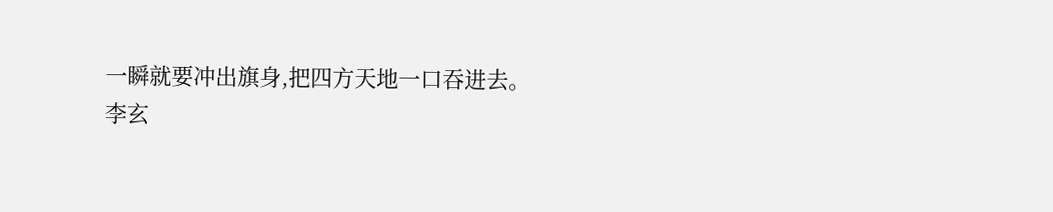一瞬就要冲出旗身,把四方天地一口吞进去。
李玄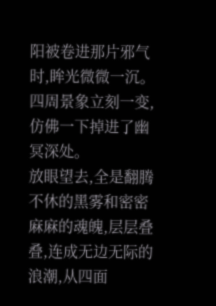阳被卷进那片邪气时,眸光微微一沉。
四周景象立刻一变,仿佛一下掉进了幽冥深处。
放眼望去,全是翻腾不休的黑雾和密密麻麻的魂魄,层层叠叠,连成无边无际的浪潮,从四面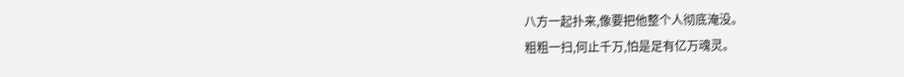八方一起扑来,像要把他整个人彻底淹没。
粗粗一扫,何止千万,怕是足有亿万魂灵。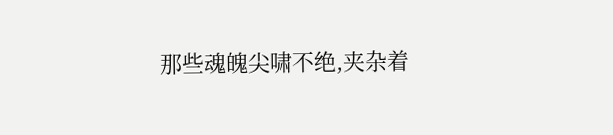那些魂魄尖啸不绝,夹杂着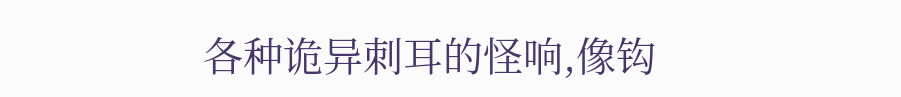各种诡异刺耳的怪响,像钩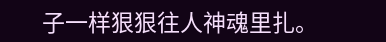子一样狠狠往人神魂里扎。